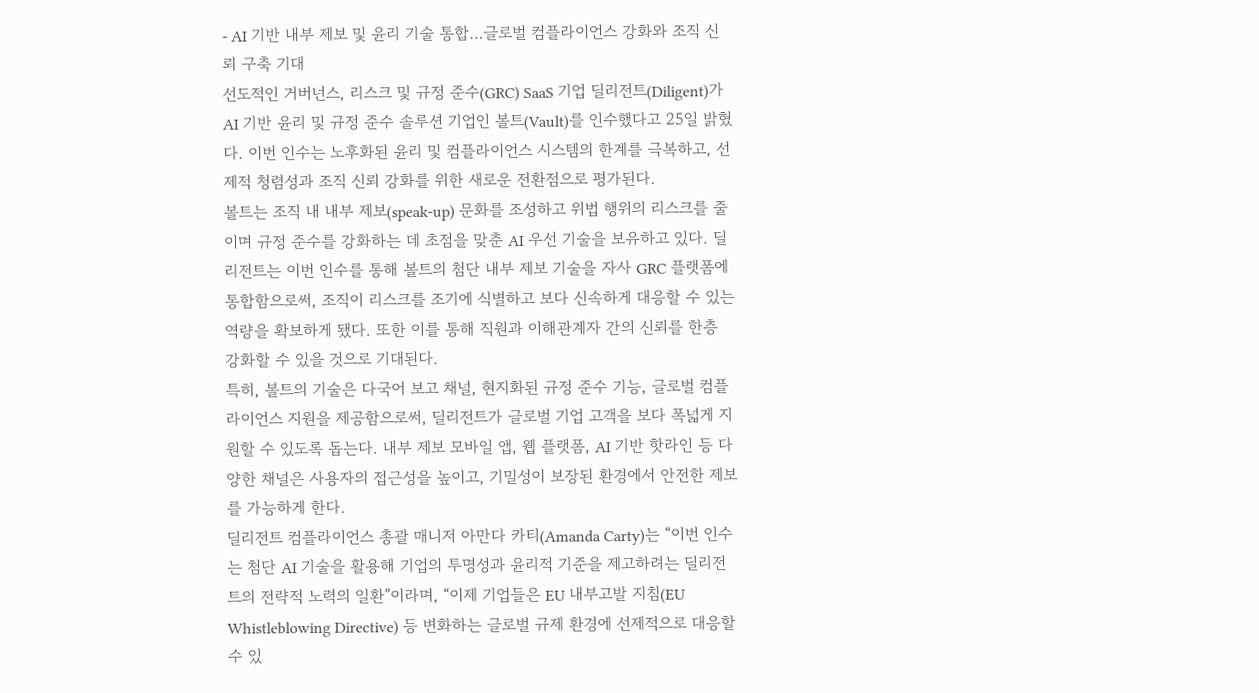- AI 기반 내부 제보 및 윤리 기술 통합…글로벌 컴플라이언스 강화와 조직 신뢰 구축 기대
선도적인 거버넌스, 리스크 및 규정 준수(GRC) SaaS 기업 딜리전트(Diligent)가 AI 기반 윤리 및 규정 준수 솔루션 기업인 볼트(Vault)를 인수했다고 25일 밝혔다. 이번 인수는 노후화된 윤리 및 컴플라이언스 시스템의 한계를 극복하고, 선제적 청렴성과 조직 신뢰 강화를 위한 새로운 전환점으로 평가된다.
볼트는 조직 내 내부 제보(speak-up) 문화를 조성하고 위법 행위의 리스크를 줄이며 규정 준수를 강화하는 데 초점을 맞춘 AI 우선 기술을 보유하고 있다. 딜리전트는 이번 인수를 통해 볼트의 첨단 내부 제보 기술을 자사 GRC 플랫폼에 통합함으로써, 조직이 리스크를 조기에 식별하고 보다 신속하게 대응할 수 있는 역량을 확보하게 됐다. 또한 이를 통해 직원과 이해관계자 간의 신뢰를 한층 강화할 수 있을 것으로 기대된다.
특히, 볼트의 기술은 다국어 보고 채널, 현지화된 규정 준수 기능, 글로벌 컴플라이언스 지원을 제공함으로써, 딜리전트가 글로벌 기업 고객을 보다 폭넓게 지원할 수 있도록 돕는다. 내부 제보 모바일 앱, 웹 플랫폼, AI 기반 핫라인 등 다양한 채널은 사용자의 접근성을 높이고, 기밀성이 보장된 환경에서 안전한 제보를 가능하게 한다.
딜리전트 컴플라이언스 총괄 매니저 아만다 카티(Amanda Carty)는 “이번 인수는 첨단 AI 기술을 활용해 기업의 투명성과 윤리적 기준을 제고하려는 딜리전트의 전략적 노력의 일환”이라며, “이제 기업들은 EU 내부고발 지침(EU Whistleblowing Directive) 등 변화하는 글로벌 규제 환경에 선제적으로 대응할 수 있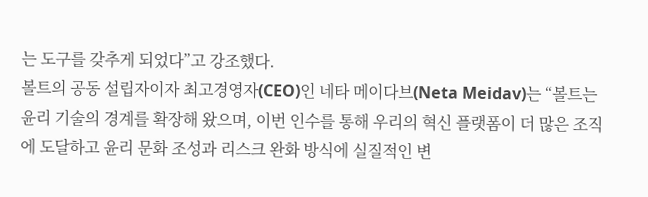는 도구를 갖추게 되었다”고 강조했다.
볼트의 공동 설립자이자 최고경영자(CEO)인 네타 메이다브(Neta Meidav)는 “볼트는 윤리 기술의 경계를 확장해 왔으며, 이번 인수를 통해 우리의 혁신 플랫폼이 더 많은 조직에 도달하고 윤리 문화 조성과 리스크 완화 방식에 실질적인 변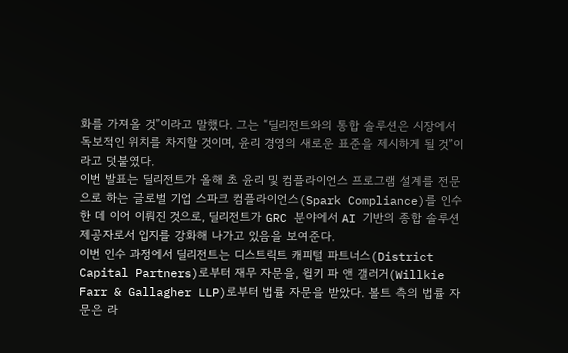화를 가져올 것”이라고 말했다. 그는 “딜리전트와의 통합 솔루션은 시장에서 독보적인 위치를 차지할 것이며, 윤리 경영의 새로운 표준을 제시하게 될 것”이라고 덧붙였다.
이번 발표는 딜리전트가 올해 초 윤리 및 컴플라이언스 프로그램 설계를 전문으로 하는 글로벌 기업 스파크 컴플라이언스(Spark Compliance)를 인수한 데 이어 이뤄진 것으로, 딜리전트가 GRC 분야에서 AI 기반의 종합 솔루션 제공자로서 입지를 강화해 나가고 있음을 보여준다.
이번 인수 과정에서 딜리전트는 디스트릭트 캐피털 파트너스(District Capital Partners)로부터 재무 자문을, 윌키 파 앤 갤러거(Willkie Farr & Gallagher LLP)로부터 법률 자문을 받았다. 볼트 측의 법률 자문은 라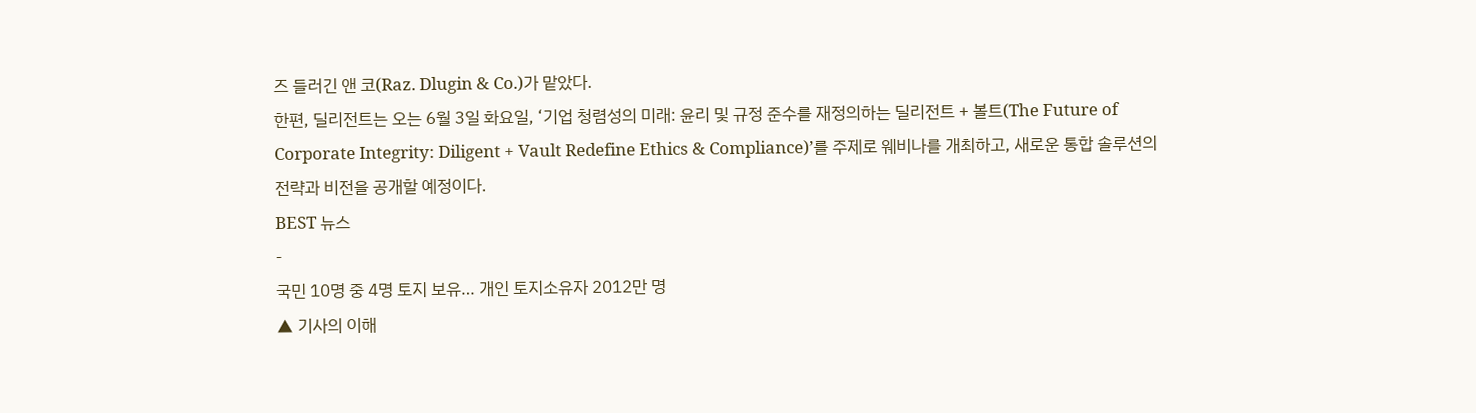즈 들러긴 앤 코(Raz. Dlugin & Co.)가 맡았다.
한편, 딜리전트는 오는 6월 3일 화요일, ‘기업 청렴성의 미래: 윤리 및 규정 준수를 재정의하는 딜리전트 + 볼트(The Future of Corporate Integrity: Diligent + Vault Redefine Ethics & Compliance)’를 주제로 웨비나를 개최하고, 새로운 통합 솔루션의 전략과 비전을 공개할 예정이다.
BEST 뉴스
-
국민 10명 중 4명 토지 보유… 개인 토지소유자 2012만 명
▲ 기사의 이해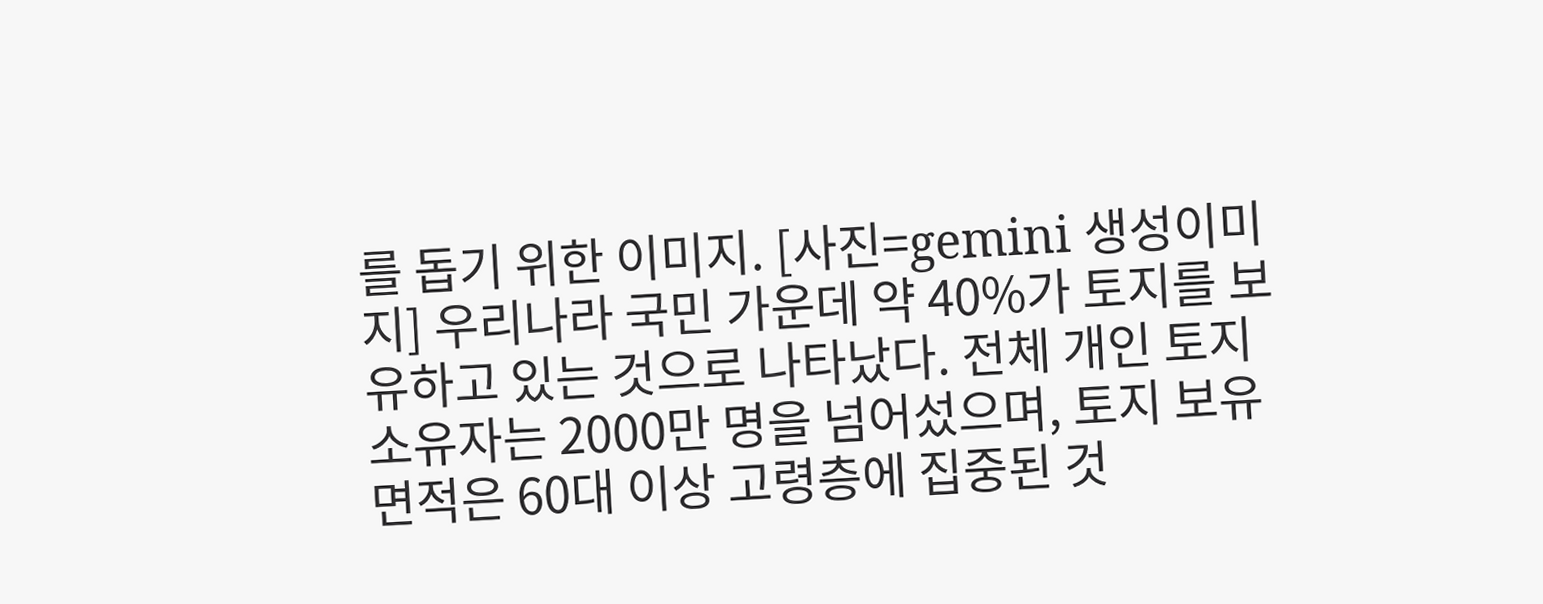를 돕기 위한 이미지. [사진=gemini 생성이미지] 우리나라 국민 가운데 약 40%가 토지를 보유하고 있는 것으로 나타났다. 전체 개인 토지소유자는 2000만 명을 넘어섰으며, 토지 보유 면적은 60대 이상 고령층에 집중된 것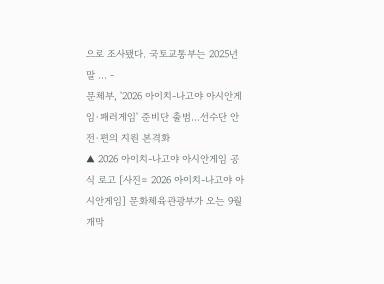으로 조사됐다. 국토교통부는 2025년 말 ... -
문체부, '2026 아이치-나고야 아시안게임·패러게임' 준비단 출범…선수단 안전·편의 지원 본격화
▲ 2026 아이치-나고야 아시안게임 공식 로고 [사진= 2026 아이치-나고야 아시안게임] 문화체육관광부가 오는 9월 개막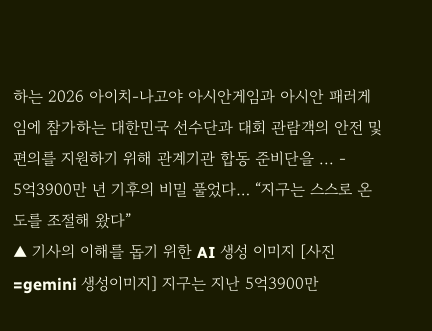하는 2026 아이치-나고야 아시안게임과 아시안 패러게임에 참가하는 대한민국 선수단과 대회 관람객의 안전 및 편의를 지원하기 위해 관계기관 합동 준비단을 ... -
5억3900만 년 기후의 비밀 풀었다… “지구는 스스로 온도를 조절해 왔다”
▲ 기사의 이해를 돕기 위한 AI 생성 이미지 [사진=gemini 생성이미지] 지구는 지난 5억3900만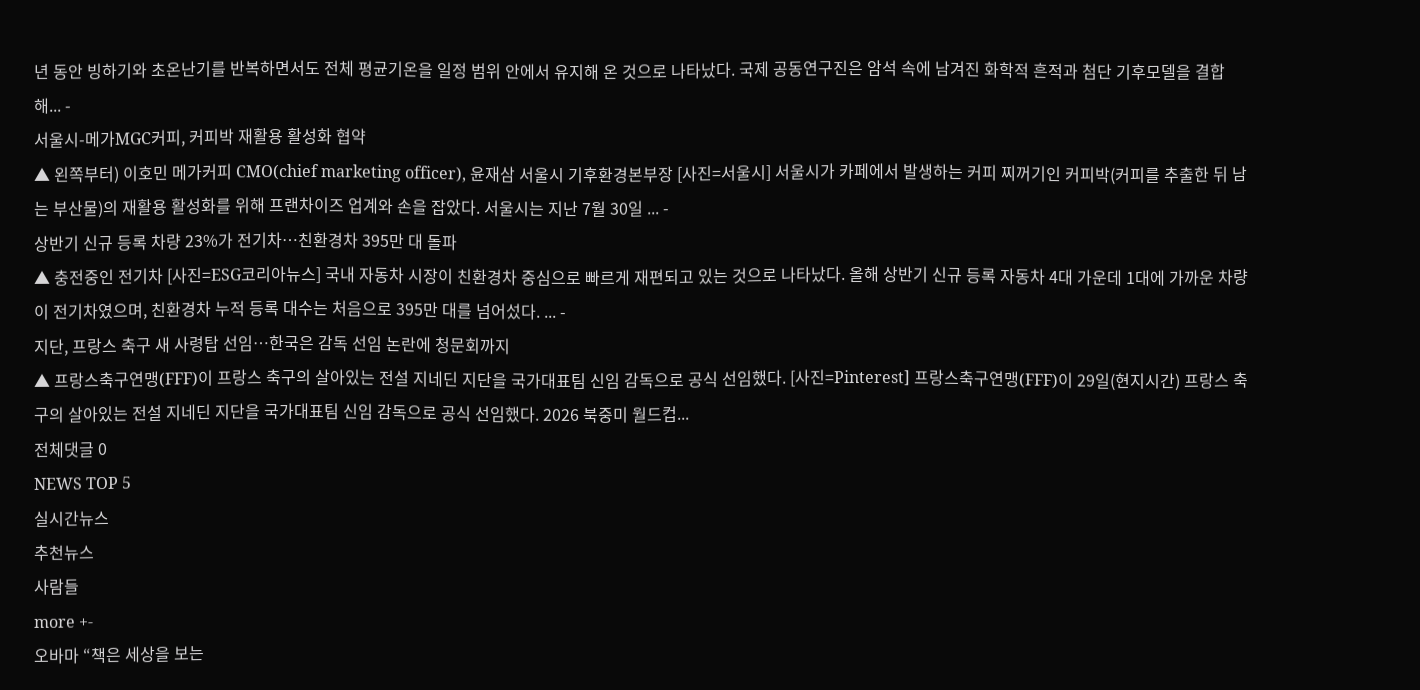년 동안 빙하기와 초온난기를 반복하면서도 전체 평균기온을 일정 범위 안에서 유지해 온 것으로 나타났다. 국제 공동연구진은 암석 속에 남겨진 화학적 흔적과 첨단 기후모델을 결합해... -
서울시-메가MGC커피, 커피박 재활용 활성화 협약
▲ 왼쪽부터) 이호민 메가커피 CMO(chief marketing officer), 윤재삼 서울시 기후환경본부장 [사진=서울시] 서울시가 카페에서 발생하는 커피 찌꺼기인 커피박(커피를 추출한 뒤 남는 부산물)의 재활용 활성화를 위해 프랜차이즈 업계와 손을 잡았다. 서울시는 지난 7월 30일 ... -
상반기 신규 등록 차량 23%가 전기차…친환경차 395만 대 돌파
▲ 충전중인 전기차 [사진=ESG코리아뉴스] 국내 자동차 시장이 친환경차 중심으로 빠르게 재편되고 있는 것으로 나타났다. 올해 상반기 신규 등록 자동차 4대 가운데 1대에 가까운 차량이 전기차였으며, 친환경차 누적 등록 대수는 처음으로 395만 대를 넘어섰다. ... -
지단, 프랑스 축구 새 사령탑 선임…한국은 감독 선임 논란에 청문회까지
▲ 프랑스축구연맹(FFF)이 프랑스 축구의 살아있는 전설 지네딘 지단을 국가대표팀 신임 감독으로 공식 선임했다. [사진=Pinterest] 프랑스축구연맹(FFF)이 29일(현지시간) 프랑스 축구의 살아있는 전설 지네딘 지단을 국가대표팀 신임 감독으로 공식 선임했다. 2026 북중미 월드컵...
전체댓글 0
NEWS TOP 5
실시간뉴스
추천뉴스
사람들
more +-
오바마 “책은 세상을 보는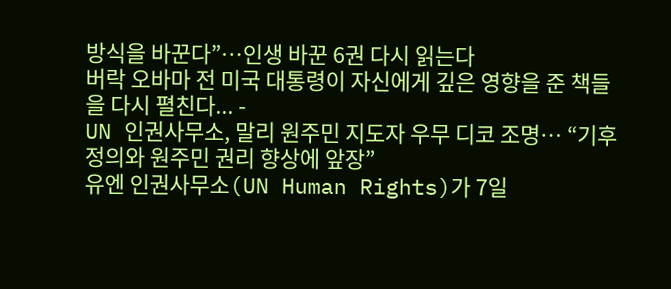방식을 바꾼다”…인생 바꾼 6권 다시 읽는다
버락 오바마 전 미국 대통령이 자신에게 깊은 영향을 준 책들을 다시 펼친다... -
UN 인권사무소, 말리 원주민 지도자 우무 디코 조명… “기후 정의와 원주민 권리 향상에 앞장”
유엔 인권사무소(UN Human Rights)가 7일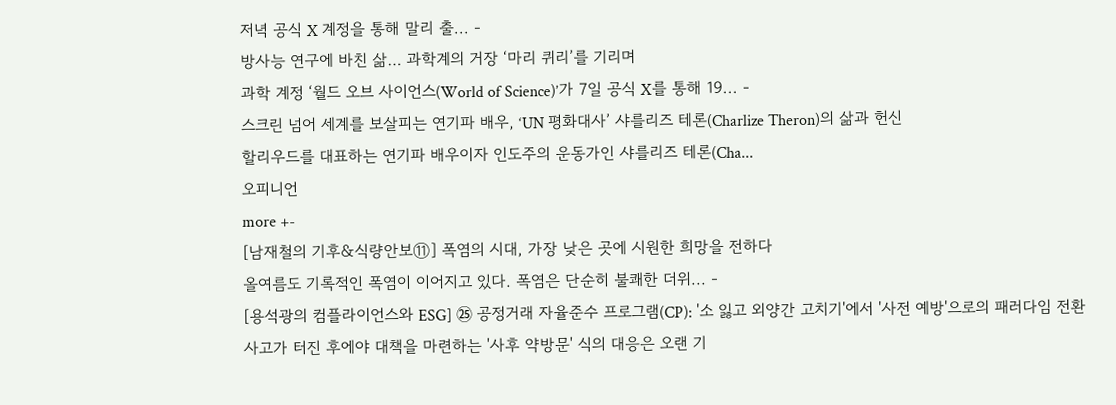저녁 공식 X 계정을 통해 말리 출... -
방사능 연구에 바친 삶… 과학계의 거장 ‘마리 퀴리’를 기리며
과학 계정 ‘월드 오브 사이언스(World of Science)’가 7일 공식 X를 통해 19... -
스크린 넘어 세계를 보살피는 연기파 배우, ‘UN 평화대사’ 샤를리즈 테론(Charlize Theron)의 삶과 헌신
할리우드를 대표하는 연기파 배우이자 인도주의 운동가인 샤를리즈 테론(Cha...
오피니언
more +-
[남재철의 기후&식량안보⑪] 폭염의 시대, 가장 낮은 곳에 시원한 희망을 전하다
올여름도 기록적인 폭염이 이어지고 있다. 폭염은 단순히 불쾌한 더위... -
[용석광의 컴플라이언스와 ESG] ㉕ 공정거래 자율준수 프로그램(CP): '소 잃고 외양간 고치기'에서 '사전 예방'으로의 패러다임 전환
사고가 터진 후에야 대책을 마련하는 '사후 약방문' 식의 대응은 오랜 기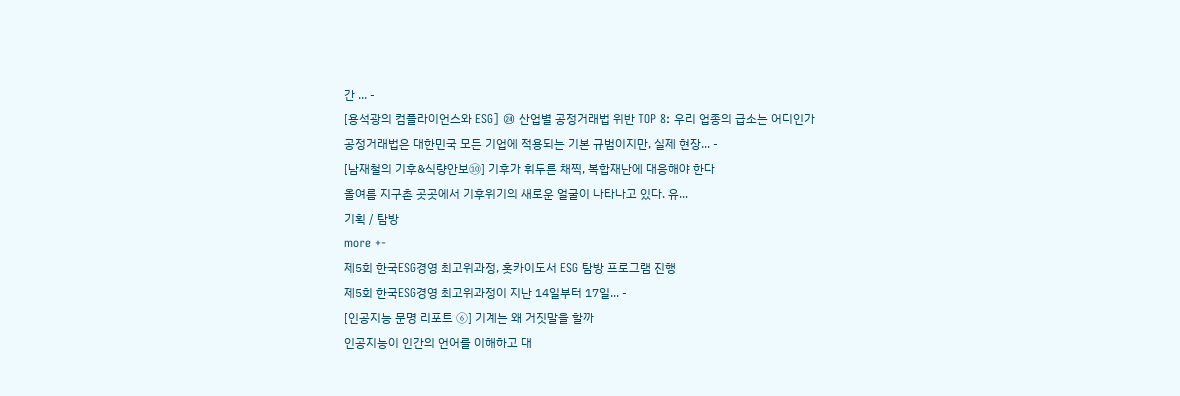간 ... -
[용석광의 컴플라이언스와 ESG] ㉔ 산업별 공정거래법 위반 TOP 8: 우리 업종의 급소는 어디인가
공정거래법은 대한민국 모든 기업에 적용되는 기본 규범이지만, 실제 현장... -
[남재철의 기후&식량안보⑩] 기후가 휘두른 채찍, 복합재난에 대응해야 한다
올여름 지구촌 곳곳에서 기후위기의 새로운 얼굴이 나타나고 있다. 유...
기획 / 탐방
more +-
제5회 한국ESG경영 최고위과정, 홋카이도서 ESG 탐방 프로그램 진행
제5회 한국ESG경영 최고위과정이 지난 14일부터 17일... -
[인공지능 문명 리포트 ⑥] 기계는 왜 거짓말을 할까
인공지능이 인간의 언어를 이해하고 대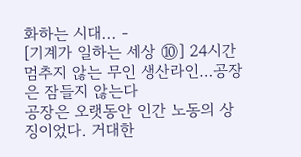화하는 시대... -
[기계가 일하는 세상 ⑩] 24시간 멈추지 않는 무인 생산라인…공장은 잠들지 않는다
공장은 오랫동안 인간 노동의 상징이었다. 거대한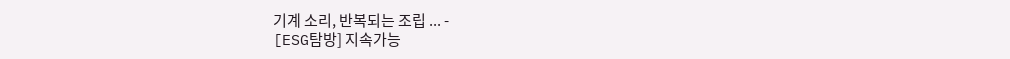기계 소리, 반복되는 조립 ... -
[ESG탐방] 지속가능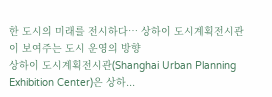한 도시의 미래를 전시하다… 상하이 도시계획전시관이 보여주는 도시 운영의 방향
상하이 도시계획전시관(Shanghai Urban Planning Exhibition Center)은 상하...